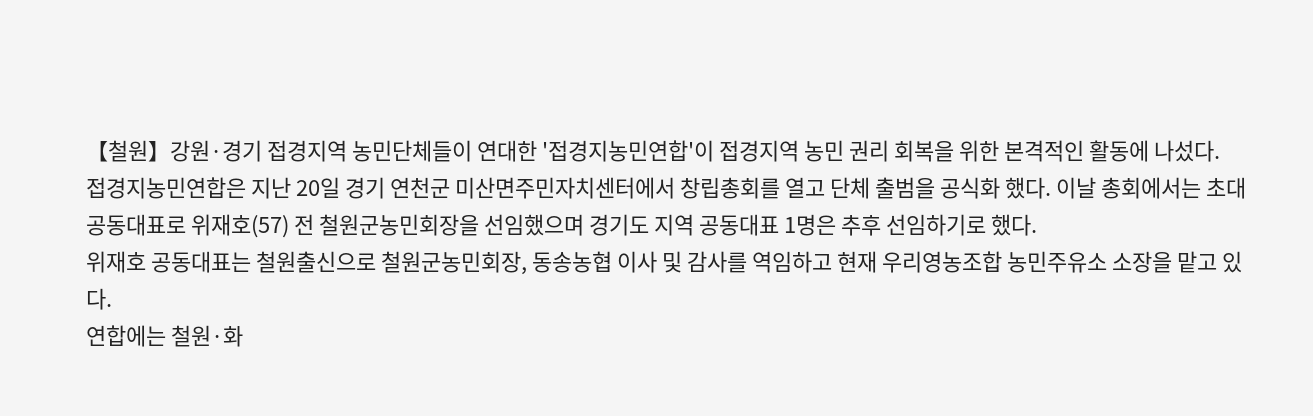【철원】강원·경기 접경지역 농민단체들이 연대한 '접경지농민연합'이 접경지역 농민 권리 회복을 위한 본격적인 활동에 나섰다.
접경지농민연합은 지난 20일 경기 연천군 미산면주민자치센터에서 창립총회를 열고 단체 출범을 공식화 했다. 이날 총회에서는 초대 공동대표로 위재호(57) 전 철원군농민회장을 선임했으며 경기도 지역 공동대표 1명은 추후 선임하기로 했다.
위재호 공동대표는 철원출신으로 철원군농민회장, 동송농협 이사 및 감사를 역임하고 현재 우리영농조합 농민주유소 소장을 맡고 있다.
연합에는 철원·화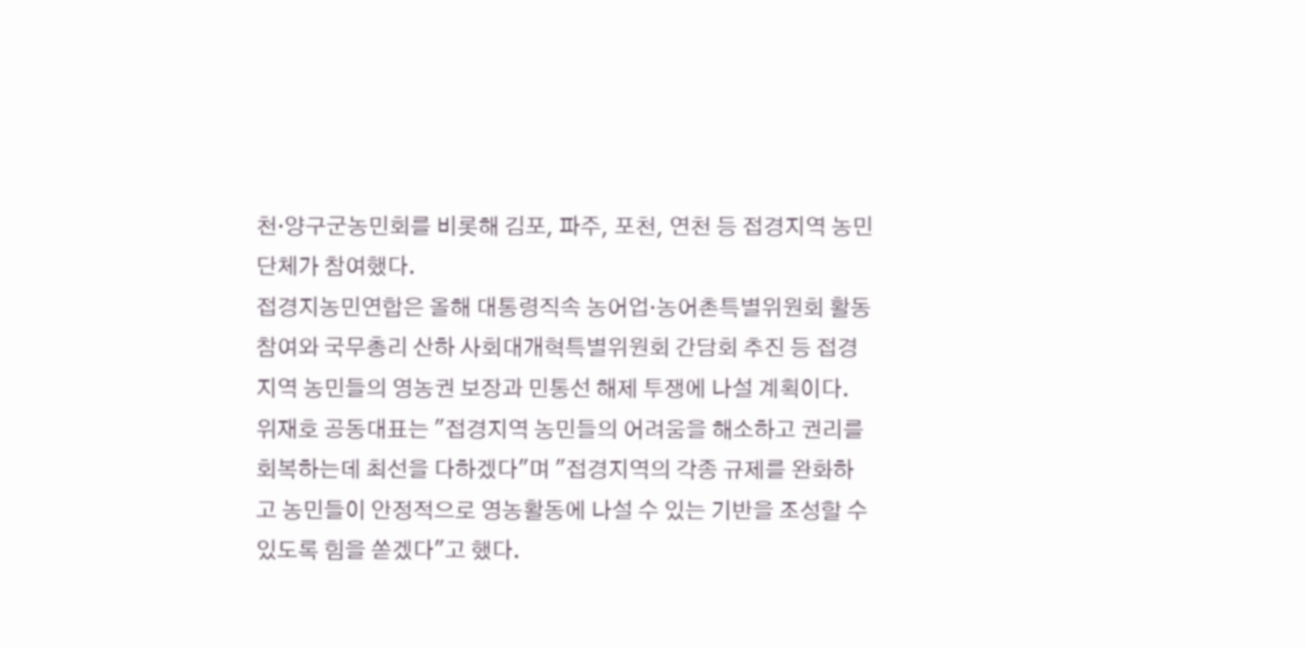천·양구군농민회를 비롯해 김포, 파주, 포천, 연천 등 접경지역 농민단체가 참여했다.
접경지농민연합은 올해 대통령직속 농어업·농어촌특별위원회 활동 참여와 국무총리 산하 사회대개혁특별위원회 간담회 추진 등 접경지역 농민들의 영농권 보장과 민통선 해제 투쟁에 나설 계획이다.
위재호 공동대표는 "접경지역 농민들의 어려움을 해소하고 권리를 회복하는데 최선을 다하겠다"며 "접경지역의 각종 규제를 완화하고 농민들이 안정적으로 영농활동에 나설 수 있는 기반을 조성할 수 있도록 힘을 쏟겠다"고 했다.